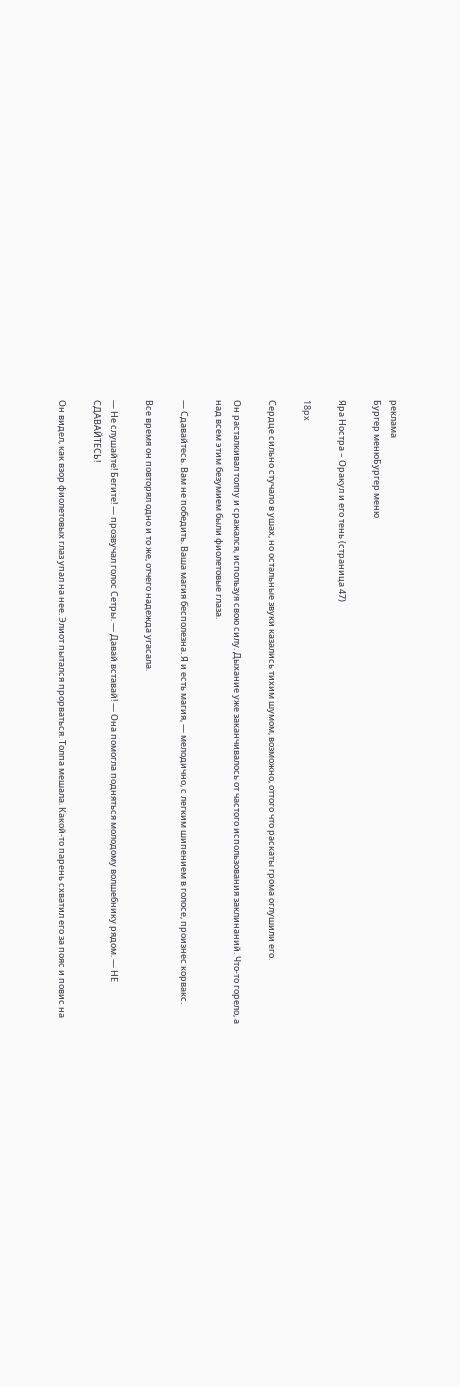реклама
Бургер менюБургер меню

Яра Ностра – Оракул и его тень (страница 47)

18px

Сердце сильно стучало в ушах, но остальные звуки казались тихим шумом, возможно, оттого что раскаты грома оглушили его.

Он расталкивал толпу и сражался, используя свою силу. Дыхание уже заканчивалось от частого использования заклинаний. Что-то горело, а над всем этим безумием были фиолетовые глаза.

— Сдавайтесь. Вам не победить. Ваша магия бесполезна. Я и есть магия, — мелодично, с легким шипением в голосе, произнес корвакс.

Все время он повторял одно и то же, отчего надежда угасала.

— Не слушайте! Бегите! — прозвучал голос Сетры. — Давай вставай! — Она помогла подняться молодому волшебнику рядом. — НЕ СДАВАЙТЕСЬ!

Он видел, как взор фиолетовых глаз упал на нее. Элиот пытался прорваться. Толпа мешала. Какой-то парень схватил его за пояс и повис на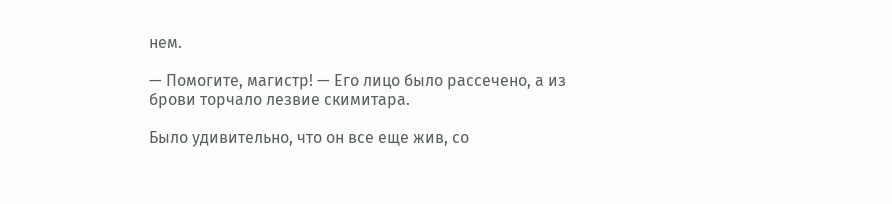нем.

— Помогите, магистр! — Его лицо было рассечено, а из брови торчало лезвие скимитара.

Было удивительно, что он все еще жив, со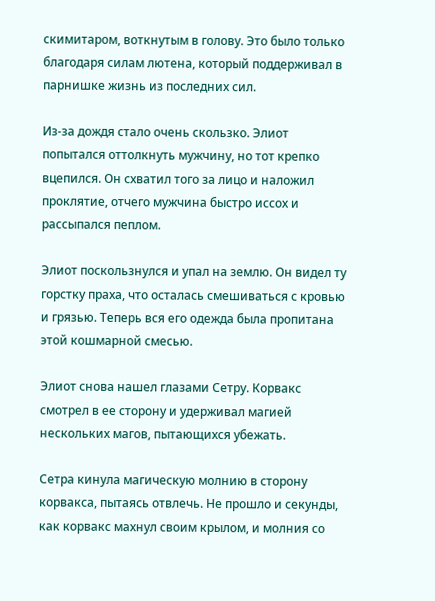скимитаром, воткнутым в голову. Это было только благодаря силам лютена, который поддерживал в парнишке жизнь из последних сил.

Из-за дождя стало очень скользко. Элиот попытался оттолкнуть мужчину, но тот крепко вцепился. Он схватил того за лицо и наложил проклятие, отчего мужчина быстро иссох и рассыпался пеплом.

Элиот поскользнулся и упал на землю. Он видел ту горстку праха, что осталась смешиваться с кровью и грязью. Теперь вся его одежда была пропитана этой кошмарной смесью.

Элиот снова нашел глазами Сетру. Корвакс смотрел в ее сторону и удерживал магией нескольких магов, пытающихся убежать.

Сетра кинула магическую молнию в сторону корвакса, пытаясь отвлечь. Не прошло и секунды, как корвакс махнул своим крылом, и молния со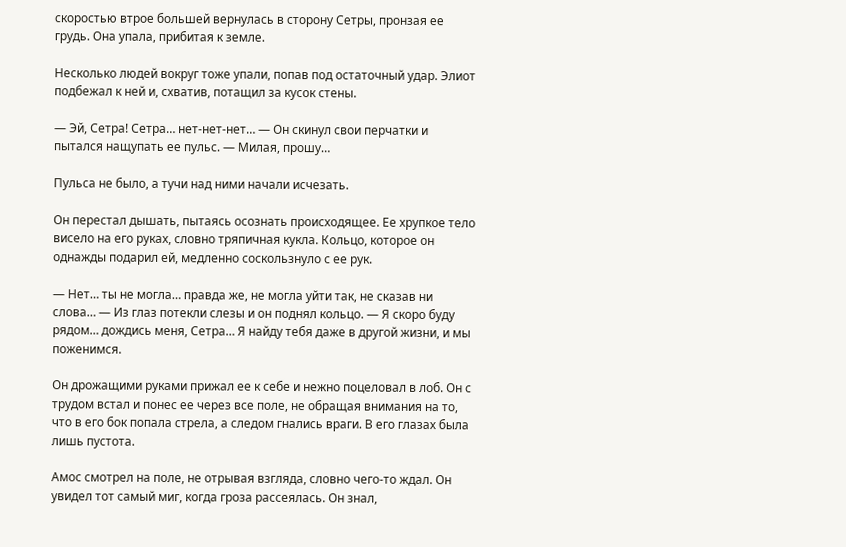скоростью втрое большей вернулась в сторону Сетры, пронзая ее грудь. Она упала, прибитая к земле.

Несколько людей вокруг тоже упали, попав под остаточный удар. Элиот подбежал к ней и, схватив, потащил за кусок стены.

— Эй, Сетра! Сетра… нет-нет-нет… — Он скинул свои перчатки и пытался нащупать ее пульс. — Милая, прошу…

Пульса не было, а тучи над ними начали исчезать.

Он перестал дышать, пытаясь осознать происходящее. Ее хрупкое тело висело на его руках, словно тряпичная кукла. Кольцо, которое он однажды подарил ей, медленно соскользнуло с ее рук.

— Нет… ты не могла… правда же, не могла уйти так, не сказав ни слова… — Из глаз потекли слезы и он поднял кольцо. — Я скоро буду рядом… дождись меня, Сетра… Я найду тебя даже в другой жизни, и мы поженимся.

Он дрожащими руками прижал ее к себе и нежно поцеловал в лоб. Он с трудом встал и понес ее через все поле, не обращая внимания на то, что в его бок попала стрела, а следом гнались враги. В его глазах была лишь пустота.

Амос смотрел на поле, не отрывая взгляда, словно чего-то ждал. Он увидел тот самый миг, когда гроза рассеялась. Он знал,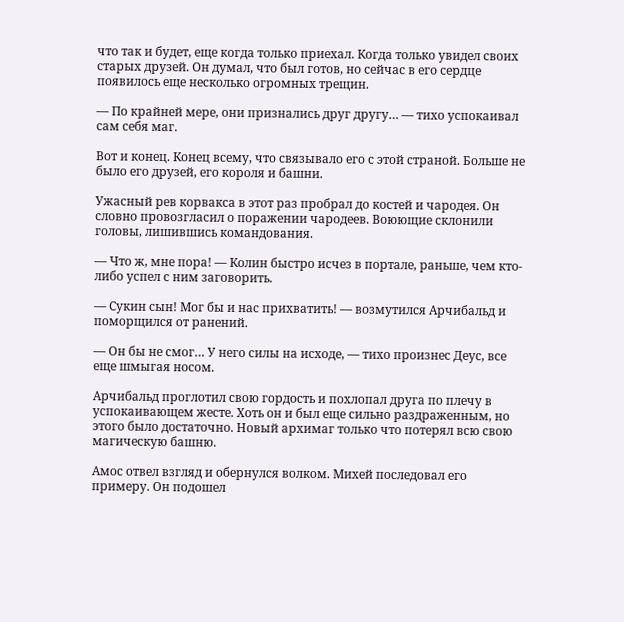что так и будет, еще когда только приехал. Когда только увидел своих старых друзей. Он думал, что был готов, но сейчас в его сердце появилось еще несколько огромных трещин.

— По крайней мере, они признались друг другу… — тихо успокаивал сам себя маг.

Вот и конец. Конец всему, что связывало его с этой страной. Больше не было его друзей, его короля и башни.

Ужасный рев корвакса в этот раз пробрал до костей и чародея. Он словно провозгласил о поражении чародеев. Воюющие склонили головы, лишившись командования.

— Что ж, мне пора! — Колин быстро исчез в портале, раньше, чем кто-либо успел с ним заговорить.

— Сукин сын! Мог бы и нас прихватить! — возмутился Арчибальд и поморщился от ранений.

— Он бы не смог… У него силы на исходе, — тихо произнес Деус, все еще шмыгая носом.

Арчибальд проглотил свою гордость и похлопал друга по плечу в успокаивающем жесте. Хоть он и был еще сильно раздраженным, но этого было достаточно. Новый архимаг только что потерял всю свою магическую башню.

Амос отвел взгляд и обернулся волком. Михей последовал его примеру. Он подошел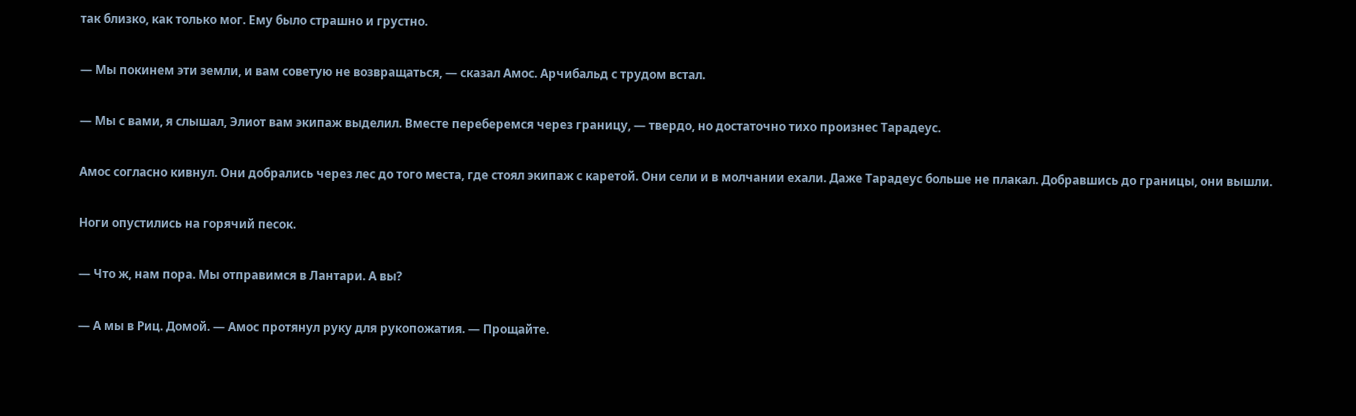так близко, как только мог. Ему было страшно и грустно.

— Мы покинем эти земли, и вам советую не возвращаться, — сказал Амос. Арчибальд с трудом встал.

— Мы с вами, я слышал, Элиот вам экипаж выделил. Вместе переберемся через границу, — твердо, но достаточно тихо произнес Тарадеус.

Амос согласно кивнул. Они добрались через лес до того места, где стоял экипаж с каретой. Они сели и в молчании ехали. Даже Тарадеус больше не плакал. Добравшись до границы, они вышли.

Ноги опустились на горячий песок.

— Что ж, нам пора. Мы отправимся в Лантари. А вы?

— А мы в Риц. Домой. — Амос протянул руку для рукопожатия. — Прощайте.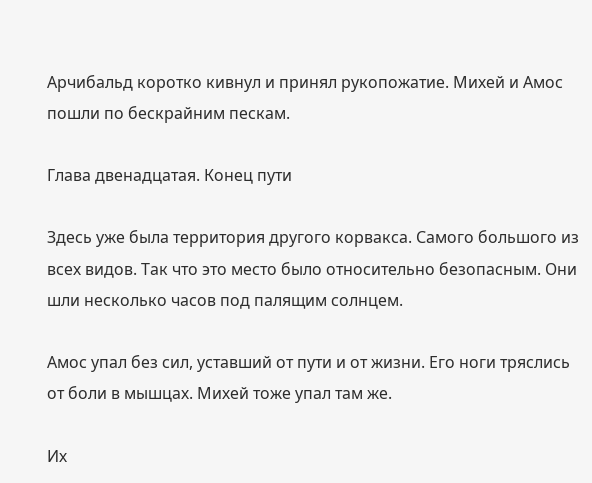Арчибальд коротко кивнул и принял рукопожатие. Михей и Амос пошли по бескрайним пескам.

Глава двенадцатая. Конец пути

Здесь уже была территория другого корвакса. Самого большого из всех видов. Так что это место было относительно безопасным. Они шли несколько часов под палящим солнцем.

Амос упал без сил, уставший от пути и от жизни. Его ноги тряслись от боли в мышцах. Михей тоже упал там же.

Их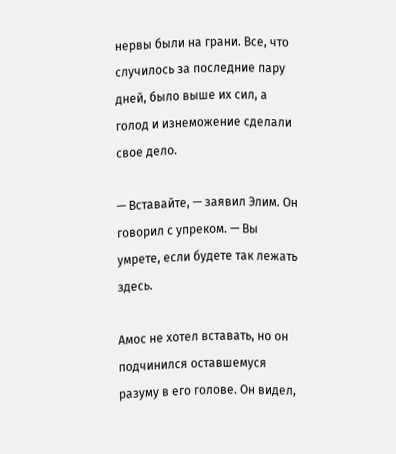нервы были на грани. Все, что случилось за последние пару дней, было выше их сил, а голод и изнеможение сделали свое дело.

— Вставайте, — заявил Элим. Он говорил с упреком. — Вы умрете, если будете так лежать здесь.

Амос не хотел вставать, но он подчинился оставшемуся разуму в его голове. Он видел,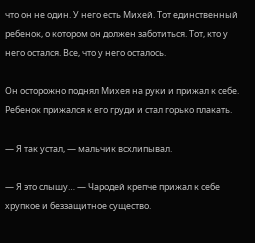что он не один. У него есть Михей. Тот единственный ребенок, о котором он должен заботиться. Тот, кто у него остался. Все, что у него осталось.

Он осторожно поднял Михея на руки и прижал к себе. Ребенок прижался к его груди и стал горько плакать.

— Я так устал, — мальчик всхлипывал.

— Я это слышу… — Чародей крепче прижал к себе хрупкое и беззащитное существо.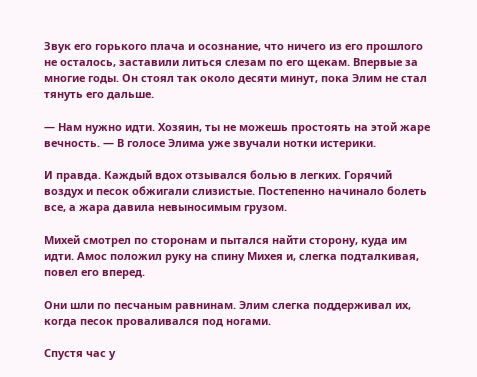Звук его горького плача и осознание, что ничего из его прошлого не осталось, заставили литься слезам по его щекам. Впервые за многие годы. Он стоял так около десяти минут, пока Элим не стал тянуть его дальше.

— Нам нужно идти. Хозяин, ты не можешь простоять на этой жаре вечность. — В голосе Элима уже звучали нотки истерики.

И правда. Каждый вдох отзывался болью в легких. Горячий воздух и песок обжигали слизистые. Постепенно начинало болеть все, а жара давила невыносимым грузом.

Михей смотрел по сторонам и пытался найти сторону, куда им идти. Амос положил руку на спину Михея и, слегка подталкивая, повел его вперед.

Они шли по песчаным равнинам. Элим слегка поддерживал их, когда песок проваливался под ногами.

Спустя час у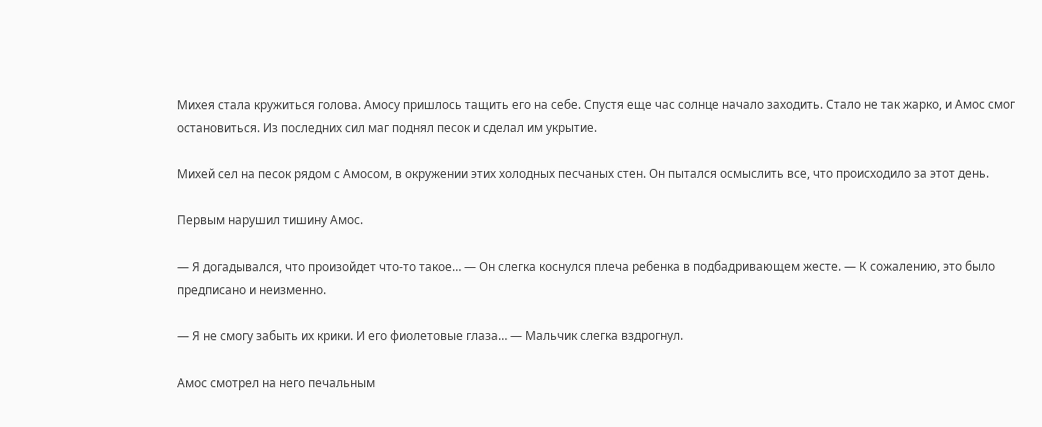Михея стала кружиться голова. Амосу пришлось тащить его на себе. Спустя еще час солнце начало заходить. Стало не так жарко, и Амос смог остановиться. Из последних сил маг поднял песок и сделал им укрытие.

Михей сел на песок рядом с Амосом, в окружении этих холодных песчаных стен. Он пытался осмыслить все, что происходило за этот день.

Первым нарушил тишину Амос.

— Я догадывался, что произойдет что-то такое… — Он слегка коснулся плеча ребенка в подбадривающем жесте. — К сожалению, это было предписано и неизменно.

— Я не смогу забыть их крики. И его фиолетовые глаза… — Мальчик слегка вздрогнул.

Амос смотрел на него печальным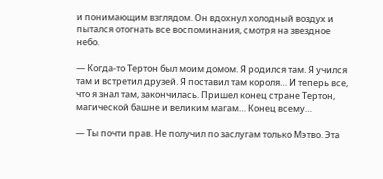и понимающим взглядом. Он вдохнул холодный воздух и пытался отогнать все воспоминания, смотря на звездное небо.

— Когда-то Тертон был моим домом. Я родился там. Я учился там и встретил друзей. Я поставил там короля… И теперь все, что я знал там, закончилась. Пришел конец стране Тертон, магической башне и великим магам… Конец всему…

— Ты почти прав. Не получил по заслугам только Мэтво. Эта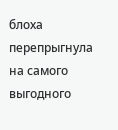блоха перепрыгнула на самого выгодного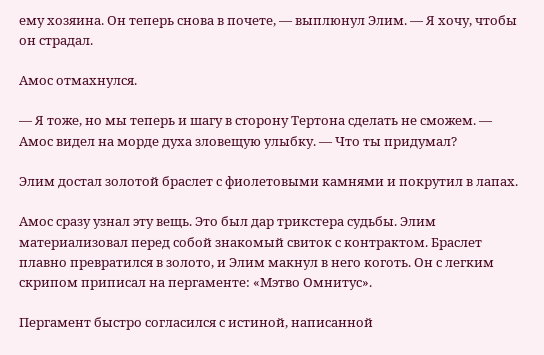ему хозяина. Он теперь снова в почете, — выплюнул Элим. — Я хочу, чтобы он страдал.

Амос отмахнулся.

— Я тоже, но мы теперь и шагу в сторону Тертона сделать не сможем. — Амос видел на морде духа зловещую улыбку. — Что ты придумал?

Элим достал золотой браслет с фиолетовыми камнями и покрутил в лапах.

Амос сразу узнал эту вещь. Это был дар трикстера судьбы. Элим материализовал перед собой знакомый свиток с контрактом. Браслет плавно превратился в золото, и Элим макнул в него коготь. Он с легким скрипом приписал на пергаменте: «Мэтво Омнитус».

Пергамент быстро согласился с истиной, написанной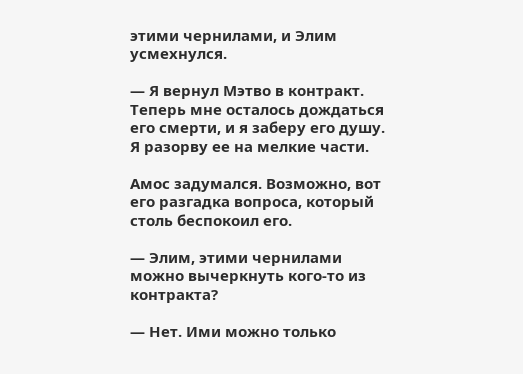этими чернилами, и Элим усмехнулся.

— Я вернул Мэтво в контракт. Теперь мне осталось дождаться его смерти, и я заберу его душу. Я разорву ее на мелкие части.

Амос задумался. Возможно, вот его разгадка вопроса, который столь беспокоил его.

— Элим, этими чернилами можно вычеркнуть кого-то из контракта?

— Нет. Ими можно только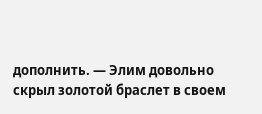дополнить. — Элим довольно скрыл золотой браслет в своем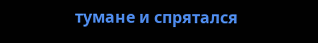тумане и спрятался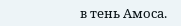в тень Амоса.